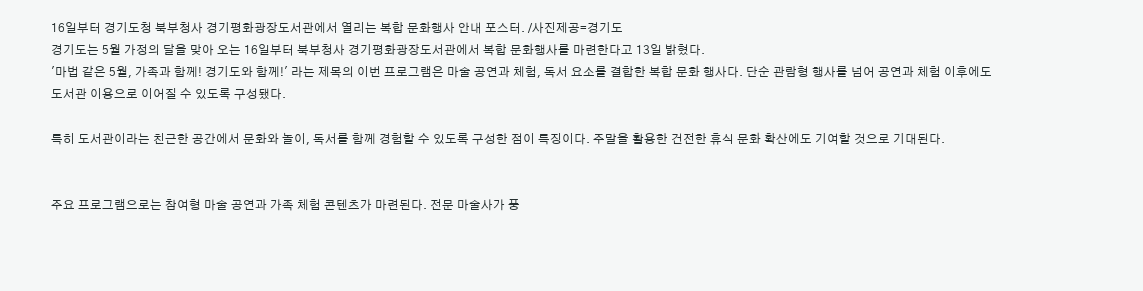16일부터 경기도청 북부청사 경기평화광장도서관에서 열리는 복합 문화행사 안내 포스터. /사진제공=경기도
경기도는 5월 가정의 달을 맞아 오는 16일부터 북부청사 경기평화광장도서관에서 복합 문화행사를 마련한다고 13일 밝혔다.
'마법 같은 5월, 가족과 함께! 경기도와 함께!' 라는 제목의 이번 프로그램은 마술 공연과 체험, 독서 요소를 결합한 복합 문화 행사다. 단순 관람형 행사를 넘어 공연과 체험 이후에도 도서관 이용으로 이어질 수 있도록 구성됐다.

특히 도서관이라는 친근한 공간에서 문화와 놀이, 독서를 함께 경험할 수 있도록 구성한 점이 특징이다. 주말을 활용한 건전한 휴식 문화 확산에도 기여할 것으로 기대된다.


주요 프로그램으로는 참여형 마술 공연과 가족 체험 콘텐츠가 마련된다. 전문 마술사가 풍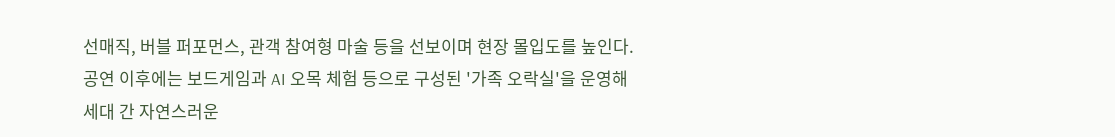선매직, 버블 퍼포먼스, 관객 참여형 마술 등을 선보이며 현장 몰입도를 높인다. 공연 이후에는 보드게임과 AI 오목 체험 등으로 구성된 '가족 오락실'을 운영해 세대 간 자연스러운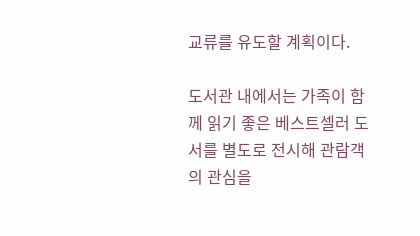교류를 유도할 계획이다.

도서관 내에서는 가족이 함께 읽기 좋은 베스트셀러 도서를 별도로 전시해 관람객의 관심을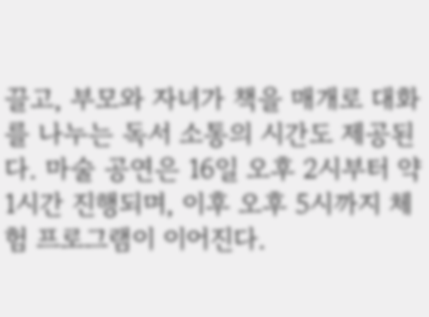끌고, 부모와 자녀가 책을 매개로 대화를 나누는 독서 소통의 시간도 제공된다. 마술 공연은 16일 오후 2시부터 약 1시간 진행되며, 이후 오후 5시까지 체험 프로그램이 이어진다.